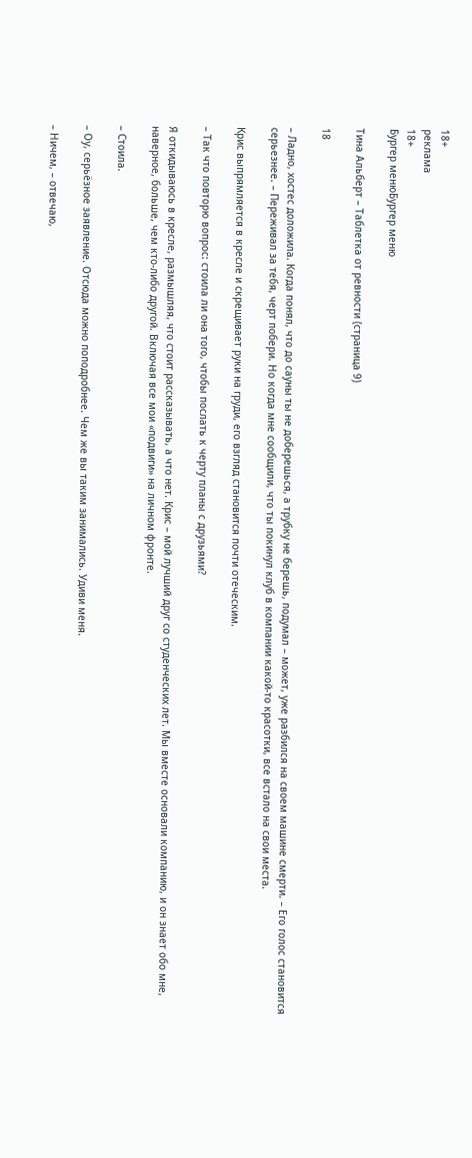18+
реклама
18+
Бургер менюБургер меню

Тина Альберт – Таблетка от ревности (страница 9)

18

– Ладно, хостес доложила. Когда понял, что до сауны ты не доберешься, а трубку не берешь, подумал – может, уже разбился на своем машине смерти. – Его голос становится серьезнее. – Переживал за тебя, черт побери. Но когда мне сообщили, что ты покинул клуб в компании какой-то красотки, все встало на свои места.

Крис выпрямляется в кресле и скрещивает руки на груди, его взгляд становится почти отеческим.

– Так что повторю вопрос: стоила ли она того, чтобы послать к черту планы с друзьями?

Я откидываюсь в кресле, размышляя, что стоит рассказывать, а что нет. Крис – мой лучший друг со студенческих лет. Мы вместе основали компанию, и он знает обо мне, наверное, больше, чем кто-либо другой. Включая все мои «подвиги» на личном фронте.

– Стоила.

– Оу, серьёзное заявление. Отсюда можно поподробнее. Чем же вы таким занимались. Удиви меня.

– Ничем, – отвечаю,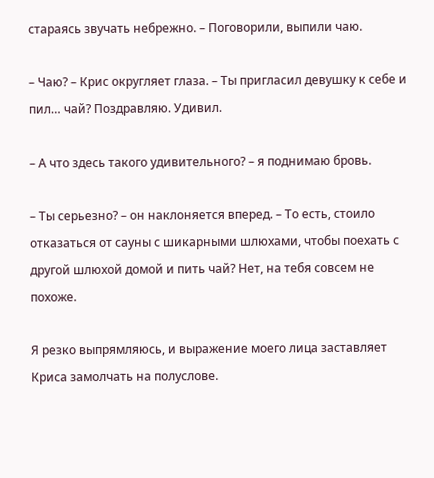стараясь звучать небрежно. – Поговорили, выпили чаю.

– Чаю? – Крис округляет глаза. – Ты пригласил девушку к себе и пил… чай? Поздравляю. Удивил.

– А что здесь такого удивительного? – я поднимаю бровь.

– Ты серьезно? – он наклоняется вперед. – То есть, стоило отказаться от сауны с шикарными шлюхами, чтобы поехать с другой шлюхой домой и пить чай? Нет, на тебя совсем не похоже.

Я резко выпрямляюсь, и выражение моего лица заставляет Криса замолчать на полуслове.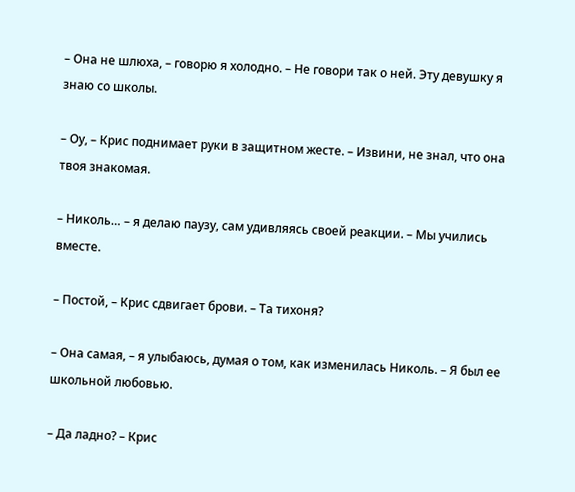– Она не шлюха, – говорю я холодно. – Не говори так о ней. Эту девушку я знаю со школы.

– Оу, – Крис поднимает руки в защитном жесте. – Извини, не знал, что она твоя знакомая.

– Николь… – я делаю паузу, сам удивляясь своей реакции. – Мы учились вместе.

– Постой, – Крис сдвигает брови. – Та тихоня?

– Она самая, – я улыбаюсь, думая о том, как изменилась Николь. – Я был ее школьной любовью.

– Да ладно? – Крис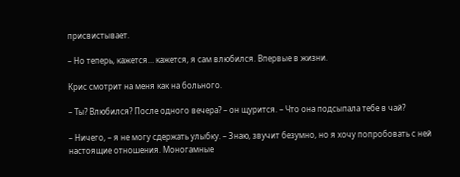присвистывает.

– Но теперь, кажется… кажется, я сам влюбился. Впервые в жизни.

Крис смотрит на меня как на больного.

– Ты? Влюбился? После одного вечера? – он щурится. – Что она подсыпала тебе в чай?

– Ничего, – я не могу сдержать улыбку. – Знаю, звучит безумно, но я хочу попробовать с ней настоящие отношения. Моногамные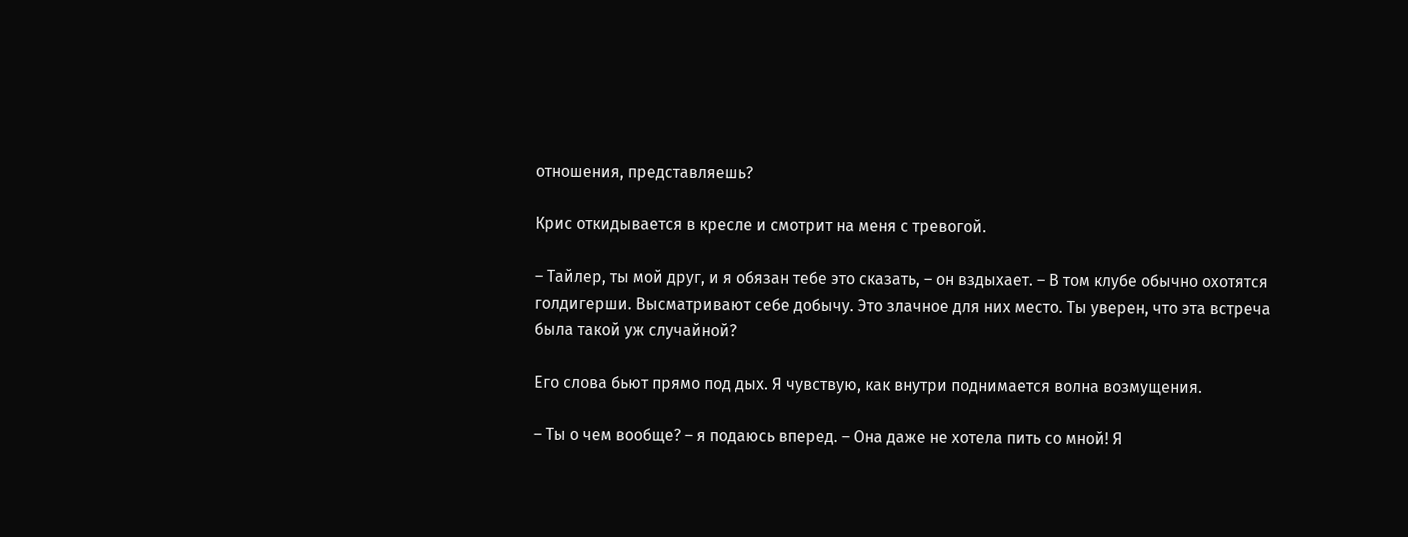отношения, представляешь?

Крис откидывается в кресле и смотрит на меня с тревогой.

– Тайлер, ты мой друг, и я обязан тебе это сказать, – он вздыхает. – В том клубе обычно охотятся голдигерши. Высматривают себе добычу. Это злачное для них место. Ты уверен, что эта встреча была такой уж случайной?

Его слова бьют прямо под дых. Я чувствую, как внутри поднимается волна возмущения.

– Ты о чем вообще? – я подаюсь вперед. – Она даже не хотела пить со мной! Я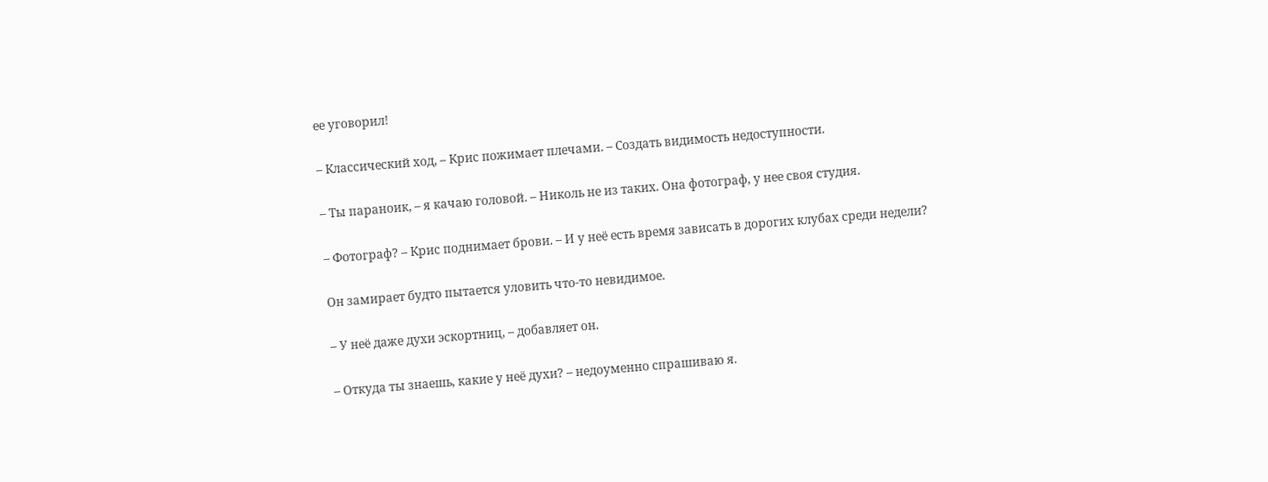ее уговорил!

– Классический ход, – Крис пожимает плечами. – Создать видимость недоступности.

– Ты параноик, – я качаю головой. – Николь не из таких. Она фотограф, у нее своя студия.

– Фотограф? – Крис поднимает брови. – И у неё есть время зависать в дорогих клубах среди недели?

Он замирает будто пытается уловить что-то невидимое.

– У неё даже духи эскортниц, – добавляет он.

– Откуда ты знаешь, какие у неё духи? – недоуменно спрашиваю я.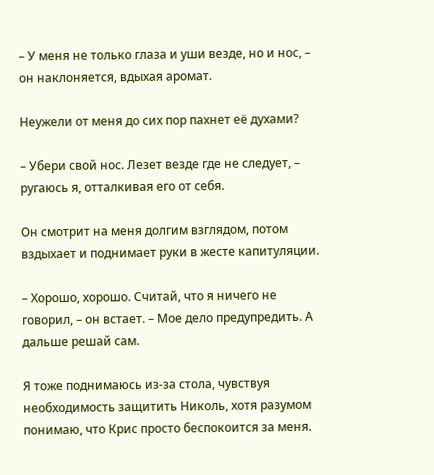– У меня не только глаза и уши везде, но и нос, – он наклоняется, вдыхая аромат.

Неужели от меня до сих пор пахнет её духами?

– Убери свой нос. Лезет везде где не следует, – ругаюсь я, отталкивая его от себя.

Он смотрит на меня долгим взглядом, потом вздыхает и поднимает руки в жесте капитуляции.

– Хорошо, хорошо. Считай, что я ничего не говорил, – он встает. – Мое дело предупредить. А дальше решай сам.

Я тоже поднимаюсь из-за стола, чувствуя необходимость защитить Николь, хотя разумом понимаю, что Крис просто беспокоится за меня.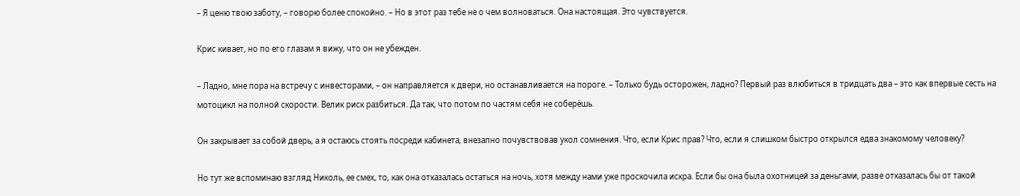– Я ценю твою заботу, – говорю более спокойно. – Но в этот раз тебе не о чем волноваться. Она настоящая. Это чувствуется.

Крис кивает, но по его глазам я вижу, что он не убежден.

– Ладно, мне пора на встречу с инвесторами, – он направляется к двери, но останавливается на пороге. – Только будь осторожен, ладно? Первый раз влюбиться в тридцать два – это как впервые сесть на мотоцикл на полной скорости. Велик риск разбиться. Да так, что потом по частям себя не соберёшь.

Он закрывает за собой дверь, а я остаюсь стоять посреди кабинета, внезапно почувствовав укол сомнения. Что, если Крис прав? Что, если я слишком быстро открылся едва знакомому человеку?

Но тут же вспоминаю взгляд Николь, ее смех, то, как она отказалась остаться на ночь, хотя между нами уже проскочила искра. Если бы она была охотницей за деньгами, разве отказалась бы от такой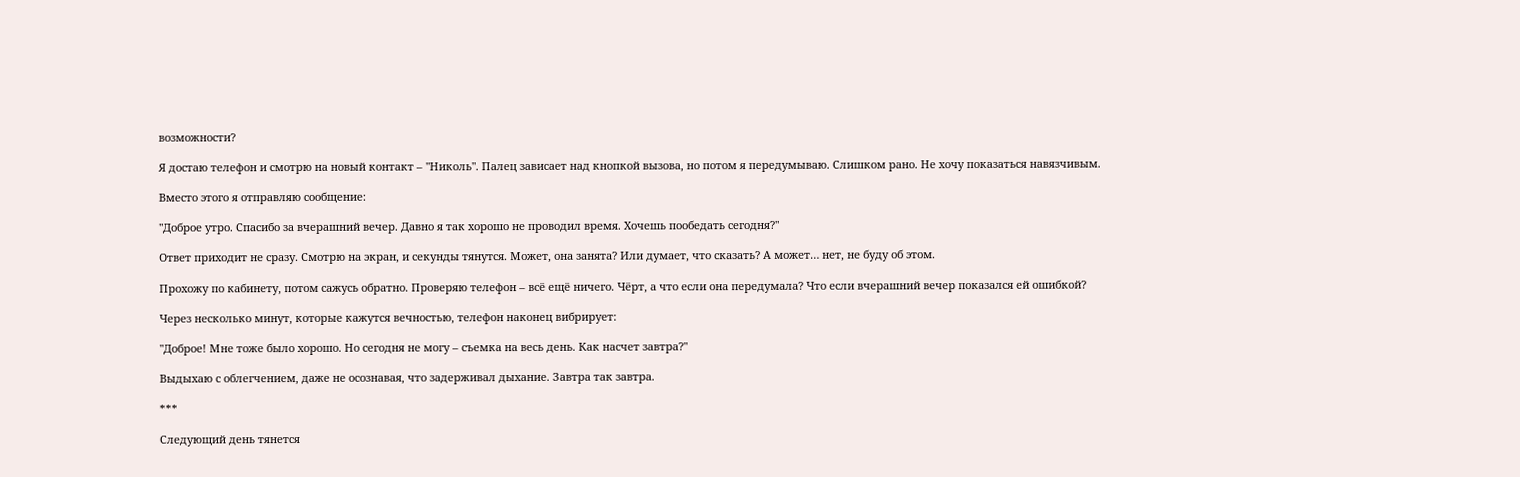возможности?

Я достаю телефон и смотрю на новый контакт – "Николь". Палец зависает над кнопкой вызова, но потом я передумываю. Слишком рано. Не хочу показаться навязчивым.

Вместо этого я отправляю сообщение:

"Доброе утро. Спасибо за вчерашний вечер. Давно я так хорошо не проводил время. Хочешь пообедать сегодня?"

Ответ приходит не сразу. Смотрю на экран, и секунды тянутся. Может, она занята? Или думает, что сказать? А может… нет, не буду об этом.

Прохожу по кабинету, потом сажусь обратно. Проверяю телефон – всё ещё ничего. Чёрт, а что если она передумала? Что если вчерашний вечер показался ей ошибкой?

Через несколько минут, которые кажутся вечностью, телефон наконец вибрирует:

"Доброе! Мне тоже было хорошо. Но сегодня не могу – съемка на весь день. Как насчет завтра?"

Выдыхаю с облегчением, даже не осознавая, что задерживал дыхание. Завтра так завтра.

***

Следующий день тянется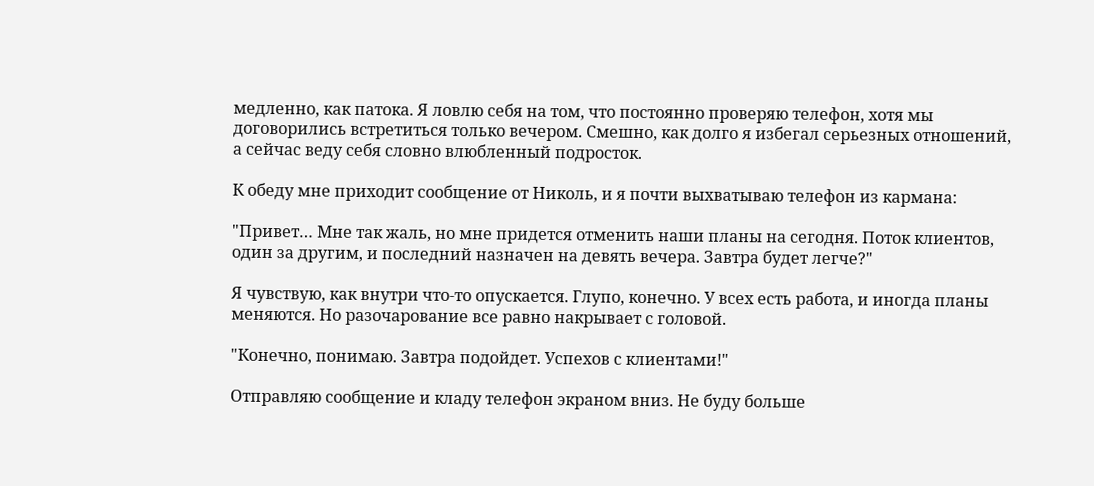медленно, как патока. Я ловлю себя на том, что постоянно проверяю телефон, хотя мы договорились встретиться только вечером. Смешно, как долго я избегал серьезных отношений, а сейчас веду себя словно влюбленный подросток.

К обеду мне приходит сообщение от Николь, и я почти выхватываю телефон из кармана:

"Привет… Мне так жаль, но мне придется отменить наши планы на сегодня. Поток клиентов, один за другим, и последний назначен на девять вечера. Завтра будет легче?"

Я чувствую, как внутри что-то опускается. Глупо, конечно. У всех есть работа, и иногда планы меняются. Но разочарование все равно накрывает с головой.

"Конечно, понимаю. Завтра подойдет. Успехов с клиентами!"

Отправляю сообщение и кладу телефон экраном вниз. Не буду больше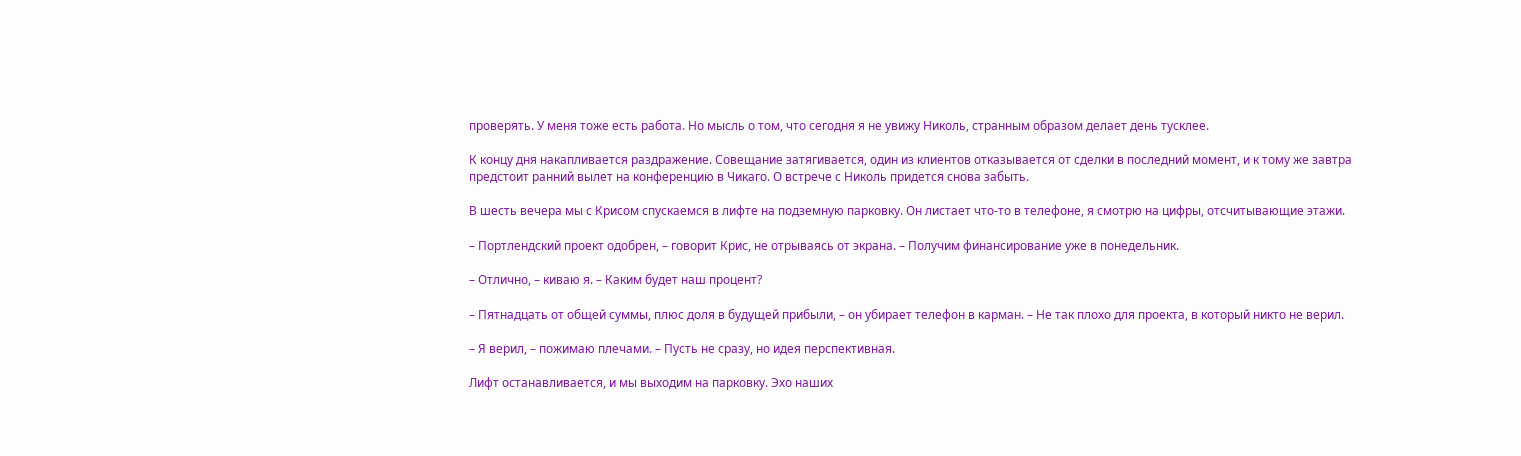проверять. У меня тоже есть работа. Но мысль о том, что сегодня я не увижу Николь, странным образом делает день тусклее.

К концу дня накапливается раздражение. Совещание затягивается, один из клиентов отказывается от сделки в последний момент, и к тому же завтра предстоит ранний вылет на конференцию в Чикаго. О встрече с Николь придется снова забыть.

В шесть вечера мы с Крисом спускаемся в лифте на подземную парковку. Он листает что-то в телефоне, я смотрю на цифры, отсчитывающие этажи.

– Портлендский проект одобрен, – говорит Крис, не отрываясь от экрана. – Получим финансирование уже в понедельник.

– Отлично, – киваю я. – Каким будет наш процент?

– Пятнадцать от общей суммы, плюс доля в будущей прибыли, – он убирает телефон в карман. – Не так плохо для проекта, в который никто не верил.

– Я верил, – пожимаю плечами. – Пусть не сразу, но идея перспективная.

Лифт останавливается, и мы выходим на парковку. Эхо наших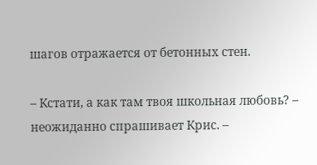шагов отражается от бетонных стен.

– Кстати, а как там твоя школьная любовь? – неожиданно спрашивает Крис. –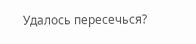Удалось пересечься?